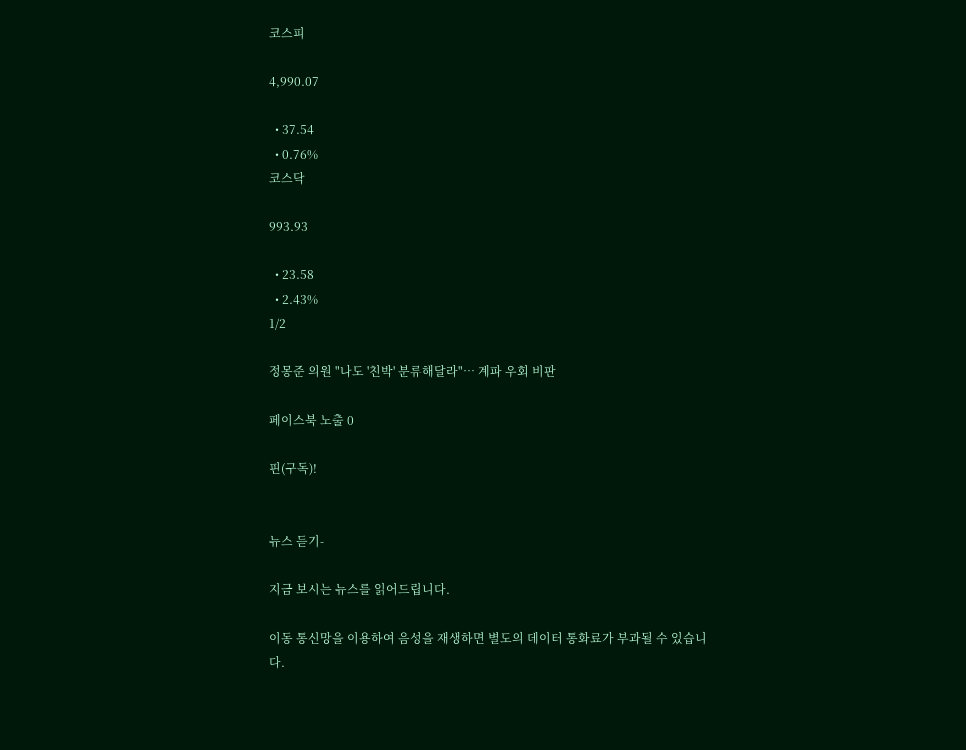코스피

4,990.07

  • 37.54
  • 0.76%
코스닥

993.93

  • 23.58
  • 2.43%
1/2

정몽준 의원 "나도 '친박' 분류해달라"… 계파 우회 비판

페이스북 노출 0

핀(구독)!


뉴스 듣기-

지금 보시는 뉴스를 읽어드립니다.

이동 통신망을 이용하여 음성을 재생하면 별도의 데이터 통화료가 부과될 수 있습니다.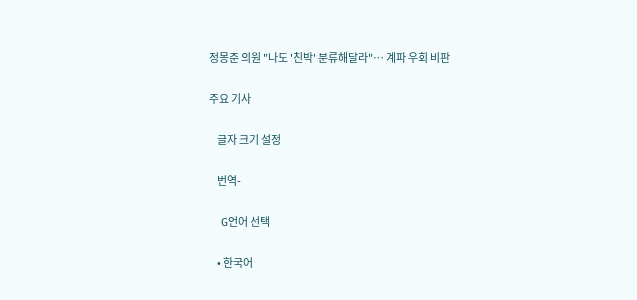정몽준 의원 "나도 '친박' 분류해달라"… 계파 우회 비판

주요 기사

    글자 크기 설정

    번역-

    G언어 선택

    • 한국어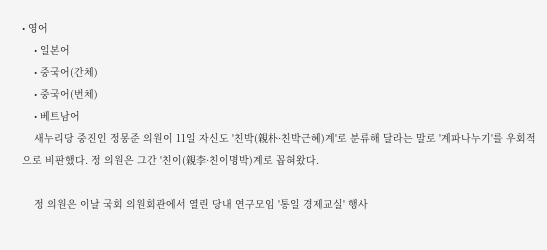• 영어
    • 일본어
    • 중국어(간체)
    • 중국어(번체)
    • 베트남어
    새누리당 중진인 정몽준 의원이 11일 자신도 '친박(親朴·친박근혜)계'로 분류해 달라는 말로 '계파나누기'를 우회적으로 비판했다. 정 의원은 그간 '친이(親李·친이명박)계로 꼽혀왔다.

    정 의원은 이날 국회 의원회관에서 열린 당내 연구모임 '통일 경제교실' 행사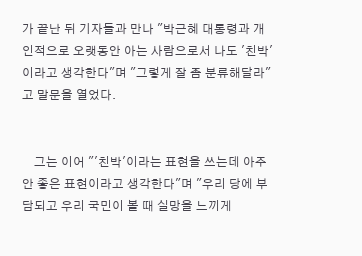가 끝난 뒤 기자들과 만나 "박근혜 대통령과 개인적으로 오랫동안 아는 사람으로서 나도 '친박'이라고 생각한다"며 "그렇게 잘 좀 분류해달라"고 말문을 열었다.


    그는 이어 "'친박'이라는 표현을 쓰는데 아주 안 좋은 표현이라고 생각한다"며 "우리 당에 부담되고 우리 국민이 볼 때 실망을 느끼게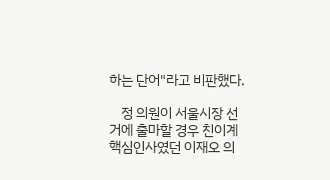하는 단어"라고 비판했다.

    정 의원이 서울시장 선거에 출마할 경우 친이계 핵심인사였던 이재오 의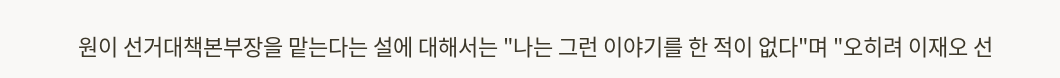원이 선거대책본부장을 맡는다는 설에 대해서는 "나는 그런 이야기를 한 적이 없다"며 "오히려 이재오 선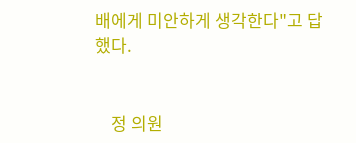배에게 미안하게 생각한다"고 답했다.


    정 의원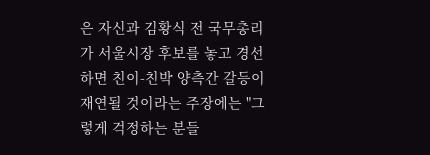은 자신과 김황식 전 국무총리가 서울시장 후보를 놓고 경선하면 친이-친박 양측간 갈등이 재연될 것이라는 주장에는 "그렇게 걱정하는 분들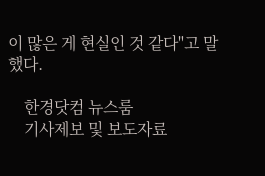이 많은 게 현실인 것 같다"고 말했다.

    한경닷컴 뉴스룸
    기사제보 및 보도자료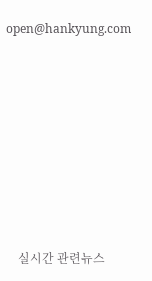open@hankyung.com









    실시간 관련뉴스